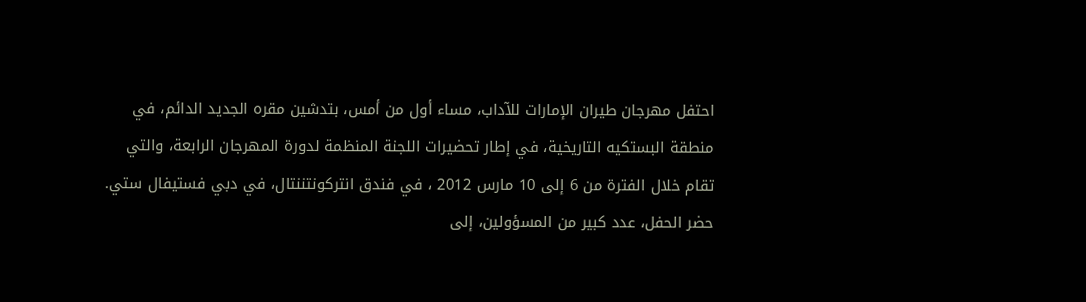احتفل مهرجان طيران الإمارات للآداب، مساء أول من أمس، بتدشين مقره الجديد الدائم، في منطقة البستكيه التاريخية، في إطار تحضيرات اللجنة المنظمة لدورة المهرجان الرابعة، والتي تقام خلال الفترة من 6 إلى 10 مارس 2012 ، في فندق انتركونتننتال، في دبي فستيفال ستي.
حضر الحفل، عدد كبير من المسؤولين، إلى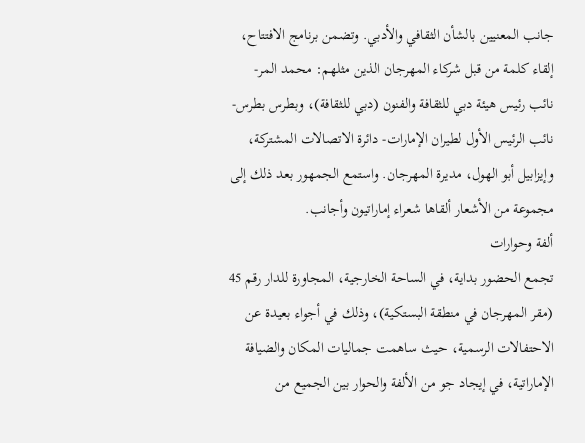جانب المعنيين بالشأن الثقافي والأدبي. وتضمن برنامج الافتتاح، إلقاء كلمة من قبل شركاء المهرجان الذين مثلهم: محمد المر- نائب رئيس هيئة دبي للثقافة والفنون (دبي للثقافة)، وبطرس بطرس- نائب الرئيس الأول لطيران الإمارات- دائرة الاتصالات المشتركة، وإيزابيل أبو الهول، مديرة المهرجان. واستمع الجمهور بعد ذلك إلى مجموعة من الأشعار ألقاها شعراء إماراتيون وأجانب.
ألفة وحوارات
تجمع الحضور بداية، في الساحة الخارجية، المجاورة للدار رقم 45 (مقر المهرجان في منطقة البستكية)، وذلك في أجواء بعيدة عن الاحتفالات الرسمية، حيث ساهمت جماليات المكان والضيافة الإماراتية، في إيجاد جو من الألفة والحوار بين الجميع من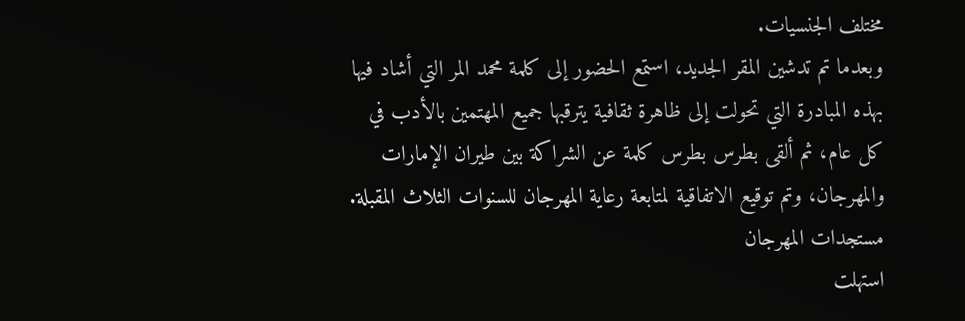مختلف الجنسيات.
وبعدما تم تدشين المقر الجديد، استمع الحضور إلى كلمة محمد المر التي أشاد فيها بهذه المبادرة التي تحولت إلى ظاهرة ثقافية يترقبها جميع المهتمين بالأدب في كل عام، ثم ألقى بطرس بطرس كلمة عن الشراكة بين طيران الإمارات والمهرجان، وتم توقيع الاتفاقية لمتابعة رعاية المهرجان للسنوات الثلاث المقبلة.
مستجدات المهرجان
استهلت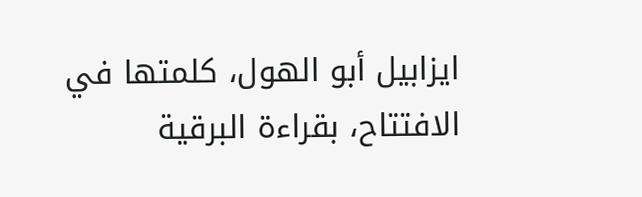ايزابيل أبو الهول، كلمتها في الافتتاح، بقراءة البرقية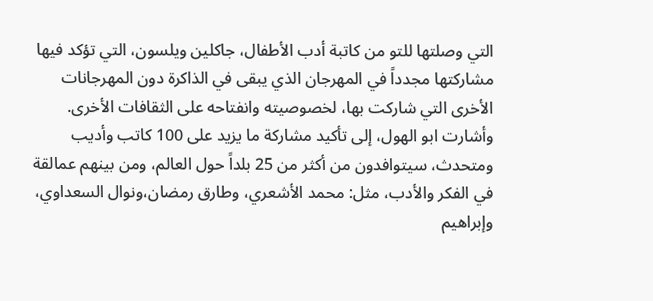التي وصلتها للتو من كاتبة أدب الأطفال، جاكلين ويلسون، التي تؤكد فيها مشاركتها مجدداً في المهرجان الذي يبقى في الذاكرة دون المهرجانات الأخرى التي شاركت بها، لخصوصيته وانفتاحه على الثقافات الأخرى.
وأشارت ابو الهول، إلى تأكيد مشاركة ما يزيد على 100 كاتب وأديب ومتحدث، سيتوافدون من أكثر من 25 بلداً حول العالم، ومن بينهم عمالقة في الفكر والأدب، مثل: محمد الأشعري، وطارق رمضان،ونوال السعداوي، وإبراهيم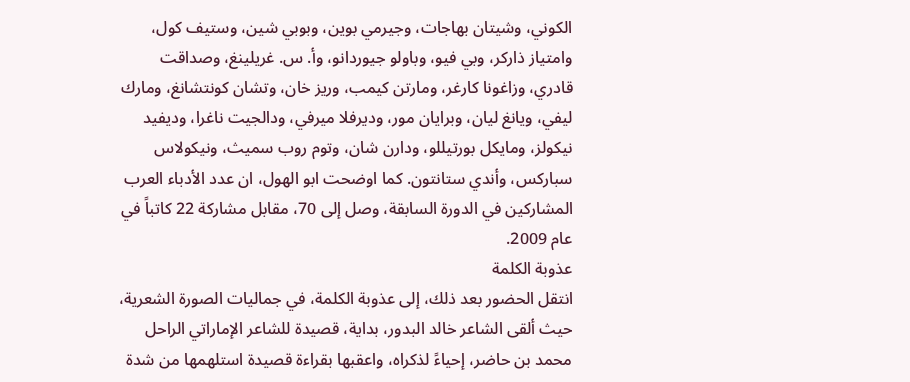الكوني، وشيتان بهاجات، وجيرمي بوين، وبوبي شين، وستيف كول، وامتياز ذاركر، وبي فيو، وباولو جيوردانو، وأ. س. غريلينغ، وصداقت قادري، وزاغونا كارغر، ومارتن كيمب، وريز خان، وتشان كونتشانغ، ومارك ليفي، ويانغ ليان، وبرايان مور، وديرفلا ميرفي، ودالجيت ناغرا، وديفيد نيكولز، ومايكل بورتيللو، ودارن شان، وتوم روب سميث، ونيكولاس سباركس، وأندي ستانتون. كما اوضحت ابو الهول، ان عدد الأدباء العرب المشاركين في الدورة السابقة، وصل إلى 70، مقابل مشاركة 22 كاتباً في عام 2009.
عذوبة الكلمة
انتقل الحضور بعد ذلك، إلى عذوبة الكلمة، في جماليات الصورة الشعرية، حيث ألقى الشاعر خالد البدور، بداية، قصيدة للشاعر الإماراتي الراحل محمد بن حاضر، إحياءً لذكراه، واعقبها بقراءة قصيدة استلهمها من شدة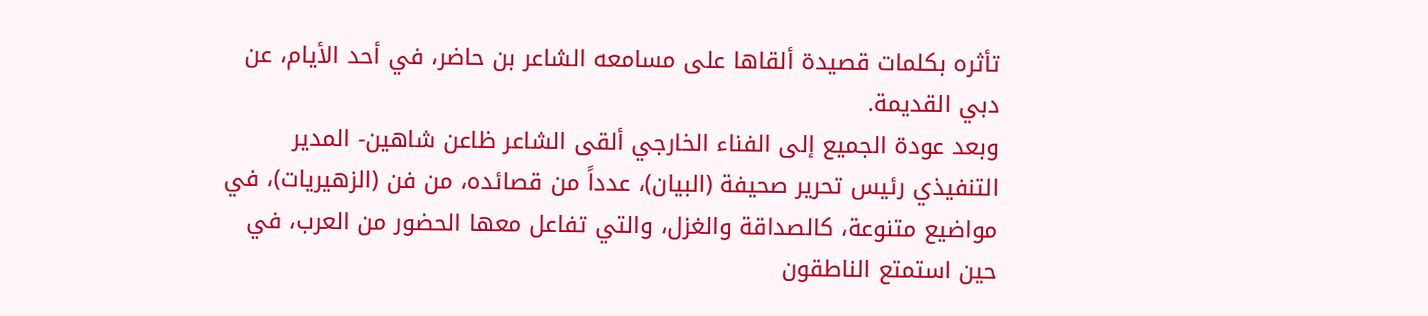تأثره بكلمات قصيدة ألقاها على مسامعه الشاعر بن حاضر، في أحد الأيام، عن دبي القديمة.
وبعد عودة الجميع إلى الفناء الخارجي ألقى الشاعر ظاعن شاهين- المدير التنفيذي رئيس تحرير صحيفة (البيان)، عدداً من قصائده، من فن (الزهيريات)، في مواضيع متنوعة، كالصداقة والغزل، والتي تفاعل معها الحضور من العرب، في حين استمتع الناطقون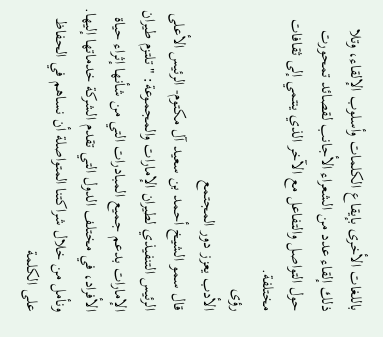باللغات الأخرى بإيقاع الكلمات وأسلوب الإلقاء، وتلا ذلك إلقاء عدد من الشعراء الأجانب لقصائد تمحورت حول التواصل والتفاعل مع الآخر الذي ينتمي إلى ثقافات مختلفة.
رؤى
الأدب يعزز دور المجتمع
قال سمو الشيخ أحمد بن سعيد آل مكتوم- الرئيس الأعلى الرئيس التنفيذي لطيران الإمارات والمجموعة: "تلتزم طيران الإمارات بدعم جميع المبادرات التي من شأنها إثراء حياة الأفراد، في مختلف الدول التي تقدم الشركة خدماتها إليها. ونأمل من خلال شراكتنا المتواصلة أن نساهم في الحفاظ على الكلمة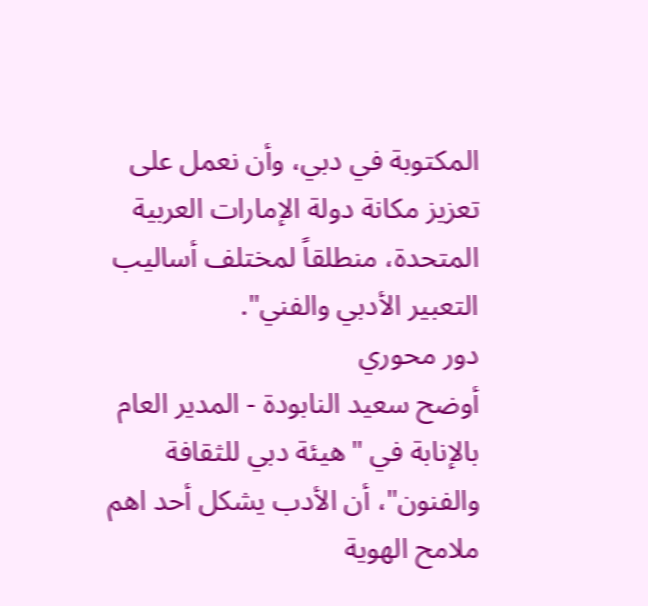المكتوبة في دبي، وأن نعمل على تعزيز مكانة دولة الإمارات العربية المتحدة، منطلقاً لمختلف أساليب التعبير الأدبي والفني".
دور محوري
أوضح سعيد النابودة - المدير العام بالإنابة في "هيئة دبي للثقافة والفنون"، أن الأدب يشكل أحد اهم ملامح الهوية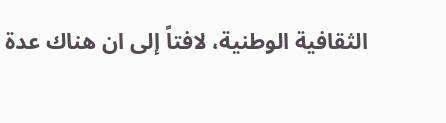الثقافية الوطنية، لافتاً إلى ان هناك عدة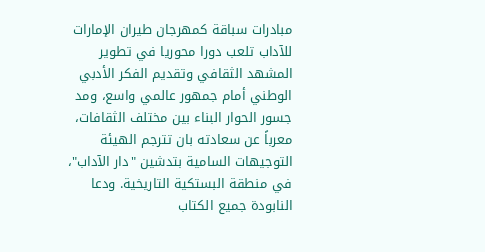مبادرات سباقة كمهرجان طيران الإمارات للآداب تلعب دورا محوريا في تطوير المشهد الثقافي وتقديم الفكر الأدبي الوطني أمام جمهور عالمي واسع، ومد جسور الحوار البناء بين مختلف الثقافات، معرباً عن سعادته بان تترجم الهيئة التوجيهات السامية بتدشين "دار الآداب"، في منطقة البستكية التاريخية. ودعا النابودة جميع الكتاب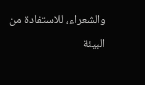والشعراء، للاستفادة من البيئة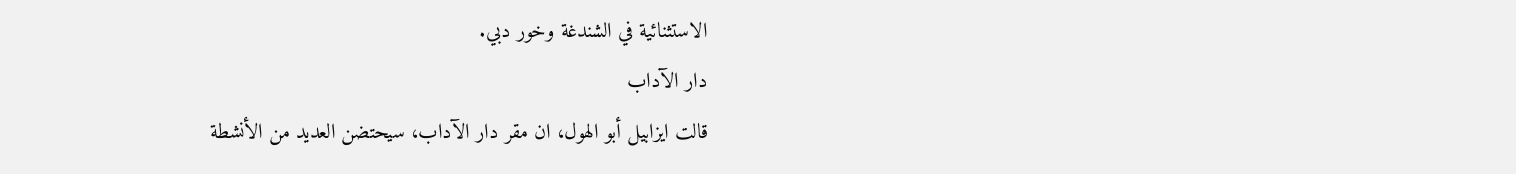الاستثنائية في الشندغة وخور دبي.
دار الآداب
قالت ايزابيل أبو الهول، ان مقر دار الآداب، سيحتضن العديد من الأنشطة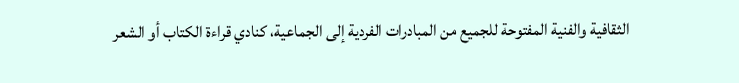الثقافية والفنية المفتوحة للجميع من المبادرات الفردية إلى الجماعية، كنادي قراءة الكتاب أو الشعر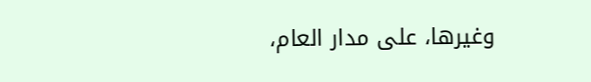وغيرها، على مدار العام،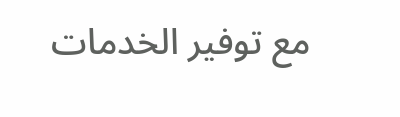مع توفير الخدمات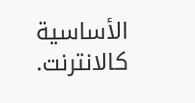الأساسية كالانترنت.